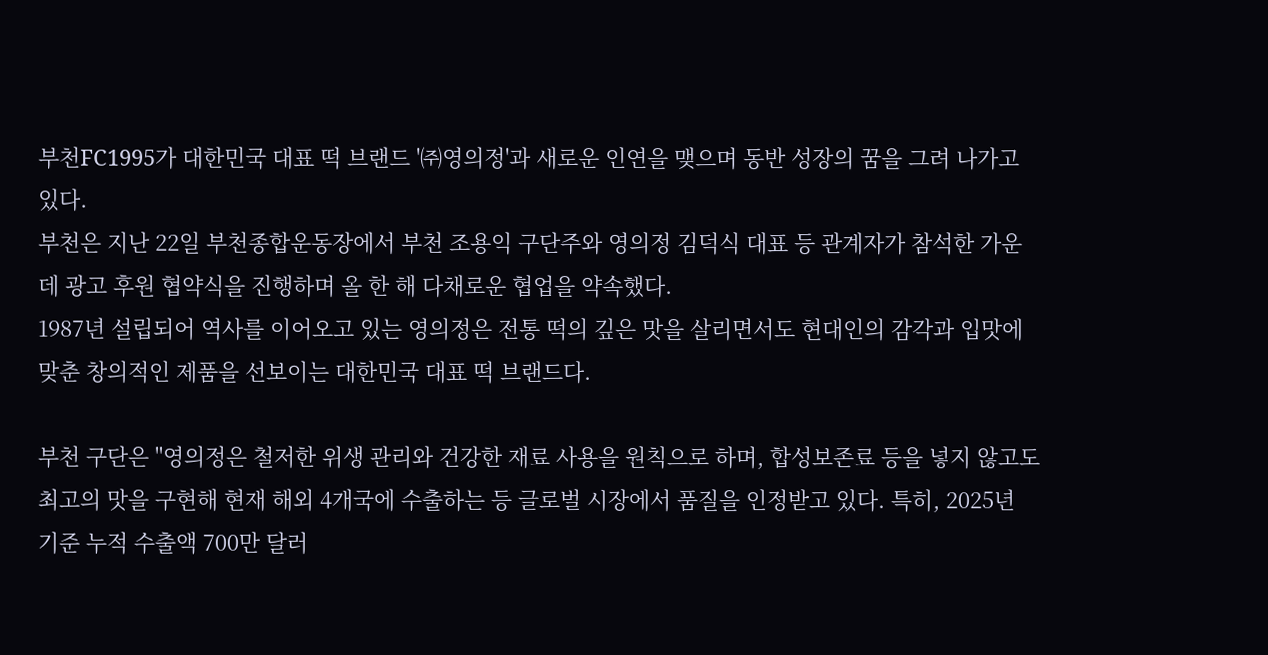부천FC1995가 대한민국 대표 떡 브랜드 '㈜영의정'과 새로운 인연을 맺으며 동반 성장의 꿈을 그려 나가고 있다.
부천은 지난 22일 부천종합운동장에서 부천 조용익 구단주와 영의정 김덕식 대표 등 관계자가 참석한 가운데 광고 후원 협약식을 진행하며 올 한 해 다채로운 협업을 약속했다.
1987년 설립되어 역사를 이어오고 있는 영의정은 전통 떡의 깊은 맛을 살리면서도 현대인의 감각과 입맛에 맞춘 창의적인 제품을 선보이는 대한민국 대표 떡 브랜드다.

부천 구단은 "영의정은 철저한 위생 관리와 건강한 재료 사용을 원칙으로 하며, 합성보존료 등을 넣지 않고도 최고의 맛을 구현해 현재 해외 4개국에 수출하는 등 글로벌 시장에서 품질을 인정받고 있다. 특히, 2025년 기준 누적 수출액 700만 달러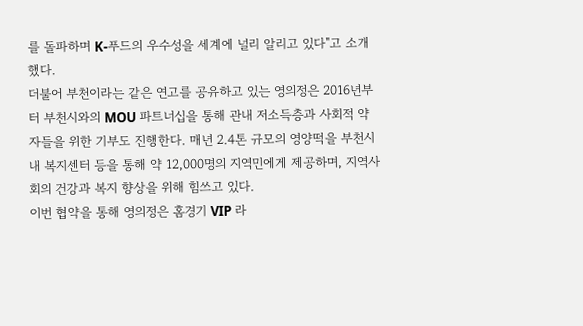를 돌파하며 K-푸드의 우수성을 세계에 널리 알리고 있다"고 소개했다.
더불어 부천이라는 같은 연고를 공유하고 있는 영의정은 2016년부터 부천시와의 MOU 파트너십을 통해 관내 저소득층과 사회적 약자들을 위한 기부도 진행한다. 매년 2.4톤 규모의 영양떡을 부천시 내 복지센터 등을 통해 약 12,000명의 지역민에게 제공하며, 지역사회의 건강과 복지 향상을 위해 힘쓰고 있다.
이번 협약을 통해 영의정은 홈경기 VIP 라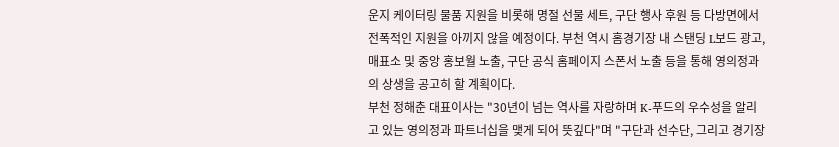운지 케이터링 물품 지원을 비롯해 명절 선물 세트, 구단 행사 후원 등 다방면에서 전폭적인 지원을 아끼지 않을 예정이다. 부천 역시 홈경기장 내 스탠딩 L보드 광고, 매표소 및 중앙 홍보월 노출, 구단 공식 홈페이지 스폰서 노출 등을 통해 영의정과의 상생을 공고히 할 계획이다.
부천 정해춘 대표이사는 "30년이 넘는 역사를 자랑하며 K-푸드의 우수성을 알리고 있는 영의정과 파트너십을 맺게 되어 뜻깊다"며 "구단과 선수단, 그리고 경기장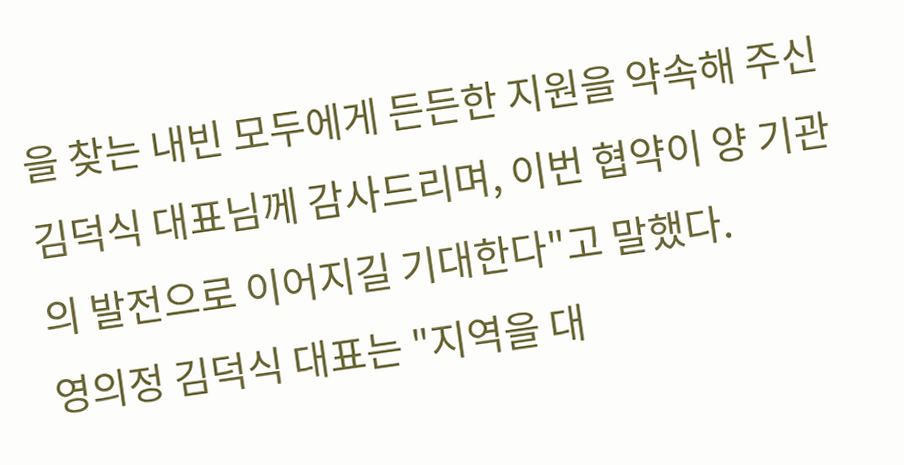을 찾는 내빈 모두에게 든든한 지원을 약속해 주신 김덕식 대표님께 감사드리며, 이번 협약이 양 기관의 발전으로 이어지길 기대한다"고 말했다.
영의정 김덕식 대표는 "지역을 대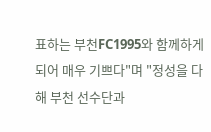표하는 부천FC1995와 함께하게 되어 매우 기쁘다"며 "정성을 다해 부천 선수단과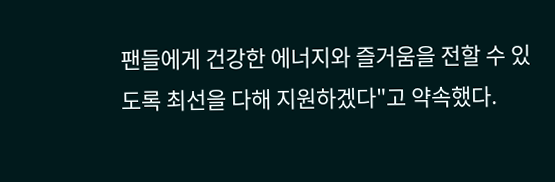팬들에게 건강한 에너지와 즐거움을 전할 수 있도록 최선을 다해 지원하겠다"고 약속했다.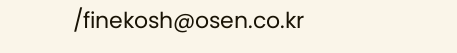/finekosh@osen.co.kr